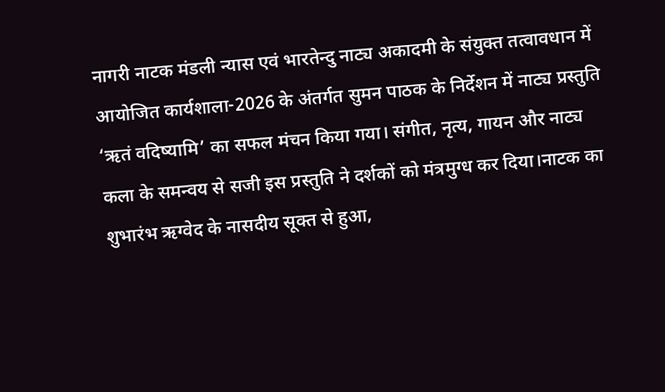नागरी नाटक मंडली न्यास एवं भारतेन्दु नाट्य अकादमी के संयुक्त तत्वावधान में आयोजित कार्यशाला-2026 के अंतर्गत सुमन पाठक के निर्देशन में नाट्य प्रस्तुति ‘ऋतं वदिष्यामि’ का सफल मंचन किया गया। संगीत, नृत्य, गायन और नाट्य कला के समन्वय से सजी इस प्रस्तुति ने दर्शकों को मंत्रमुग्ध कर दिया।नाटक का शुभारंभ ऋग्वेद के नासदीय सूक्त से हुआ,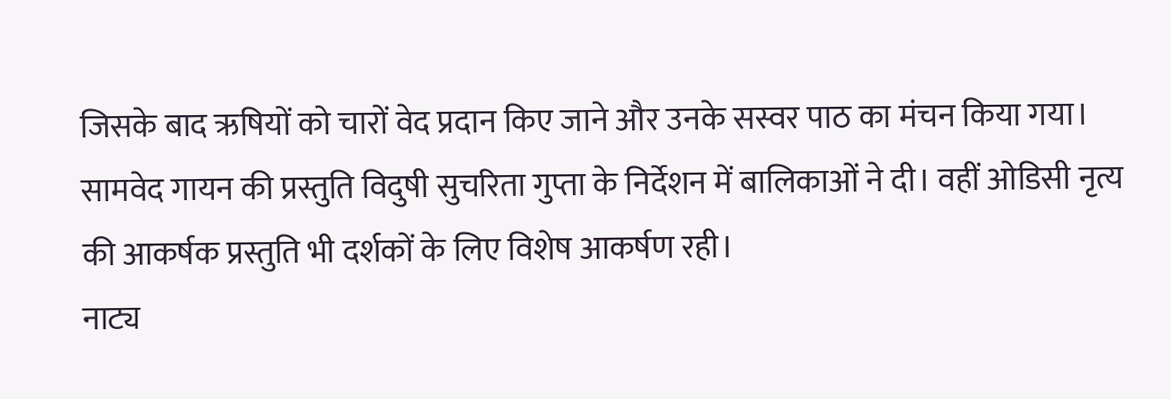जिसके बाद ऋषियों को चारों वेद प्रदान किए जाने और उनके सस्वर पाठ का मंचन किया गया। सामवेद गायन की प्रस्तुति विदुषी सुचरिता गुप्ता के निर्देशन में बालिकाओं ने दी। वहीं ओडिसी नृत्य की आकर्षक प्रस्तुति भी दर्शकों के लिए विशेष आकर्षण रही।
नाट्य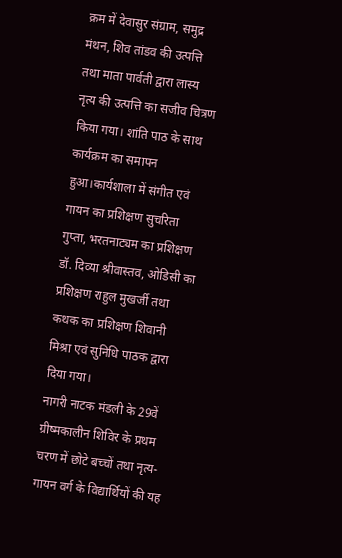क्रम में देवासुर संग्राम, समुद्र मंथन, शिव तांडव की उत्पत्ति तथा माता पार्वती द्वारा लास्य नृत्य की उत्पत्ति का सजीव चित्रण किया गया। शांति पाठ के साथ कार्यक्रम का समापन हुआ।कार्यशाला में संगीत एवं गायन का प्रशिक्षण सुचरिता गुप्ता, भरतनाट्यम का प्रशिक्षण डॉ. दिव्या श्रीवास्तव, ओडिसी का प्रशिक्षण राहुल मुखर्जी तथा कथक का प्रशिक्षण शिवानी मिश्रा एवं सुनिधि पाठक द्वारा दिया गया।
नागरी नाटक मंडली के 29वें ग्रीष्मकालीन शिविर के प्रथम चरण में छोटे बच्चों तथा नृत्य-गायन वर्ग के विद्यार्थियों की यह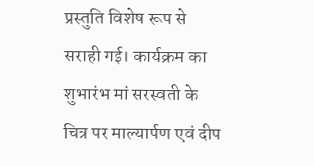प्रस्तुति विशेष रूप से सराही गई। कार्यक्रम का शुभारंभ मां सरस्वती के चित्र पर माल्यार्पण एवं दीप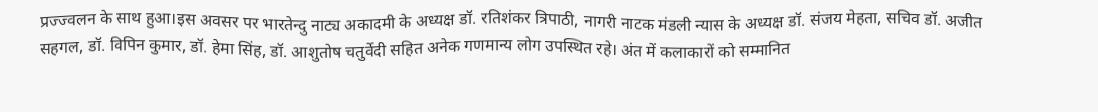प्रज्ज्वलन के साथ हुआ।इस अवसर पर भारतेन्दु नाट्य अकादमी के अध्यक्ष डॉ. रतिशंकर त्रिपाठी, नागरी नाटक मंडली न्यास के अध्यक्ष डॉ. संजय मेहता, सचिव डॉ. अजीत सहगल, डॉ. विपिन कुमार, डॉ. हेमा सिंह, डॉ. आशुतोष चतुर्वेदी सहित अनेक गणमान्य लोग उपस्थित रहे। अंत में कलाकारों को सम्मानित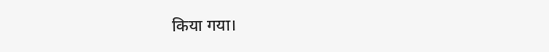किया गया।